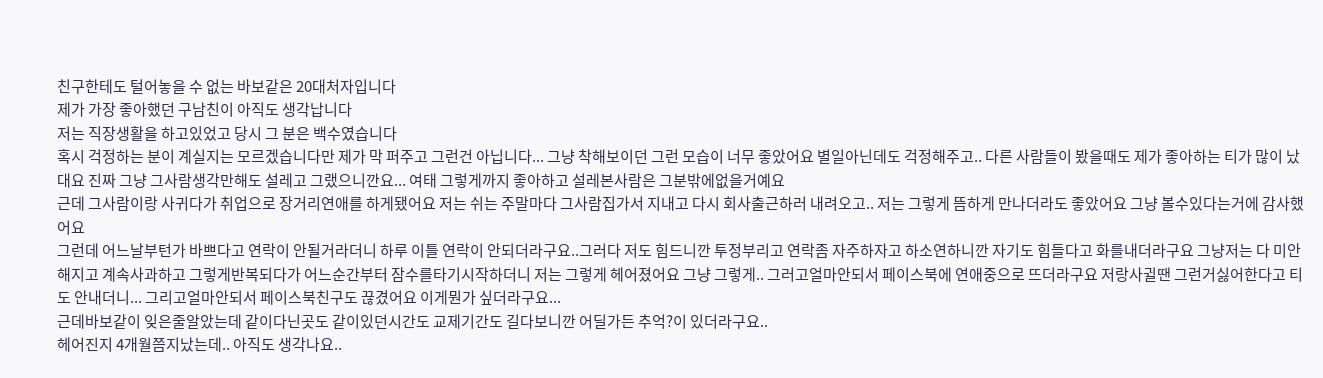친구한테도 털어놓을 수 없는 바보같은 20대처자입니다
제가 가장 좋아했던 구남친이 아직도 생각납니다
저는 직장생활을 하고있었고 당시 그 분은 백수였습니다
혹시 걱정하는 분이 계실지는 모르겠습니다만 제가 막 퍼주고 그런건 아닙니다... 그냥 착해보이던 그런 모습이 너무 좋았어요 별일아닌데도 걱정해주고.. 다른 사람들이 봤을때도 제가 좋아하는 티가 많이 났대요 진짜 그냥 그사람생각만해도 설레고 그랬으니깐요... 여태 그렇게까지 좋아하고 설레본사람은 그분밖에없을거예요
근데 그사람이랑 사귀다가 취업으로 장거리연애를 하게됐어요 저는 쉬는 주말마다 그사람집가서 지내고 다시 회사출근하러 내려오고.. 저는 그렇게 뜸하게 만나더라도 좋았어요 그냥 볼수있다는거에 감사했어요
그런데 어느날부턴가 바쁘다고 연락이 안될거라더니 하루 이틀 연락이 안되더라구요..그러다 저도 힘드니깐 투정부리고 연락좀 자주하자고 하소연하니깐 자기도 힘들다고 화를내더라구요 그냥저는 다 미안해지고 계속사과하고 그렇게반복되다가 어느순간부터 잠수를타기시작하더니 저는 그렇게 헤어졌어요 그냥 그렇게.. 그러고얼마안되서 페이스북에 연애중으로 뜨더라구요 저랑사귈땐 그런거싫어한다고 티도 안내더니... 그리고얼마안되서 페이스북친구도 끊겼어요 이게뭔가 싶더라구요...
근데바보같이 잊은줄알았는데 같이다닌곳도 같이있던시간도 교제기간도 길다보니깐 어딜가든 추억?이 있더라구요..
헤어진지 4개월쯤지났는데.. 아직도 생각나요..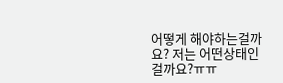어떻게 해야하는걸까요? 저는 어떤상태인걸까요?ㅠㅠ